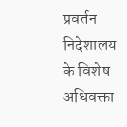प्रवर्तन निदेशालय के विशेष अधिवक्ता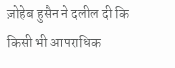ज़ोहेब हुसैन ने दलील दी कि किसी भी आपराधिक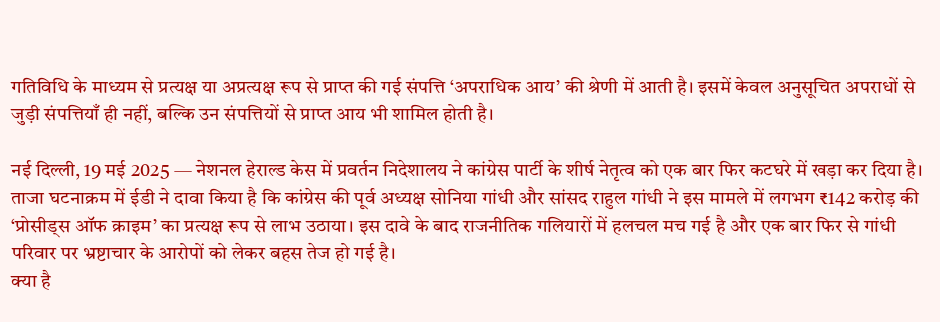गतिविधि के माध्यम से प्रत्यक्ष या अप्रत्यक्ष रूप से प्राप्त की गई संपत्ति ‘अपराधिक आय’ की श्रेणी में आती है। इसमें केवल अनुसूचित अपराधों से जुड़ी संपत्तियाँ ही नहीं, बल्कि उन संपत्तियों से प्राप्त आय भी शामिल होती है।

नई दिल्ली, 19 मई 2025 — नेशनल हेराल्ड केस में प्रवर्तन निदेशालय ने कांग्रेस पार्टी के शीर्ष नेतृत्व को एक बार फिर कटघरे में खड़ा कर दिया है। ताजा घटनाक्रम में ईडी ने दावा किया है कि कांग्रेस की पूर्व अध्यक्ष सोनिया गांधी और सांसद राहुल गांधी ने इस मामले में लगभग ₹142 करोड़ की ‘प्रोसीड्स ऑफ क्राइम’ का प्रत्यक्ष रूप से लाभ उठाया। इस दावे के बाद राजनीतिक गलियारों में हलचल मच गई है और एक बार फिर से गांधी परिवार पर भ्रष्टाचार के आरोपों को लेकर बहस तेज हो गई है।
क्या है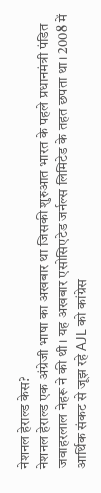नेशनल हेराल्ड केस?
नेशनल हेराल्ड एक अंग्रेजी भाषा का अखबार था जिसकी शुरुआत भारत के पहले प्रधानमंत्री पंडित जवाहरलाल नेहरू ने की थी। यह अखबार एसोसिएटेड जर्नल्स लिमिटेड के तहत छपता था। 2008 में आर्थिक संकट से जूझ रहे AJL को कांग्रेस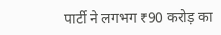पार्टी ने लगभग ₹90 करोड़ का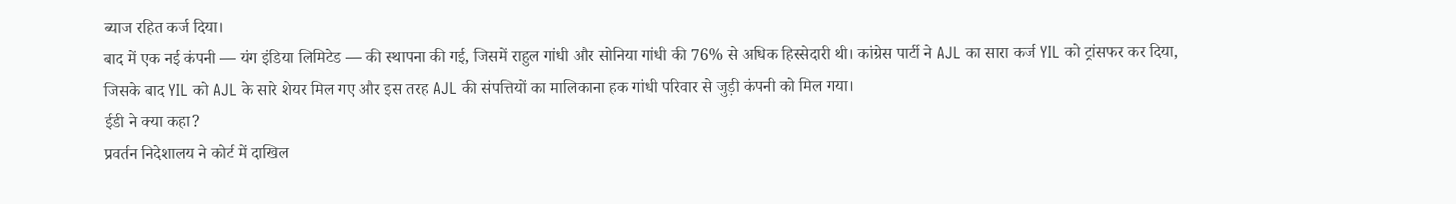ब्याज रहित कर्ज दिया।
बाद में एक नई कंपनी — यंग इंडिया लिमिटेड — की स्थापना की गई, जिसमें राहुल गांधी और सोनिया गांधी की 76% से अधिक हिस्सेदारी थी। कांग्रेस पार्टी ने AJL का सारा कर्ज YIL को ट्रांसफर कर दिया, जिसके बाद YIL को AJL के सारे शेयर मिल गए और इस तरह AJL की संपत्तियों का मालिकाना हक गांधी परिवार से जुड़ी कंपनी को मिल गया।
ईडी ने क्या कहा?
प्रवर्तन निदेशालय ने कोर्ट में दाखिल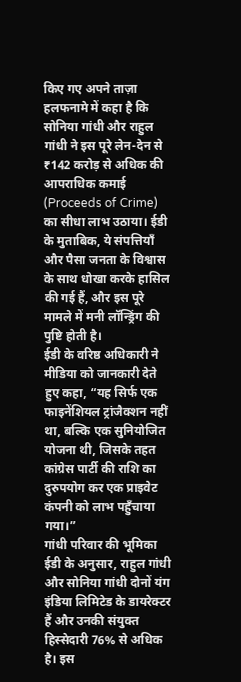किए गए अपने ताज़ा हलफनामे में कहा है कि सोनिया गांधी और राहुल गांधी ने इस पूरे लेन-देन से ₹142 करोड़ से अधिक की आपराधिक कमाई (Proceeds of Crime) का सीधा लाभ उठाया। ईडी के मुताबिक, ये संपत्तियाँ और पैसा जनता के विश्वास के साथ धोखा करके हासिल की गई हैं, और इस पूरे मामले में मनी लॉन्ड्रिंग की पुष्टि होती है।
ईडी के वरिष्ठ अधिकारी ने मीडिया को जानकारी देते हुए कहा, “यह सिर्फ एक फाइनेंशियल ट्रांजैक्शन नहीं था, बल्कि एक सुनियोजित योजना थी, जिसके तहत कांग्रेस पार्टी की राशि का दुरुपयोग कर एक प्राइवेट कंपनी को लाभ पहुँचाया गया।”
गांधी परिवार की भूमिका
ईडी के अनुसार, राहुल गांधी और सोनिया गांधी दोनों यंग इंडिया लिमिटेड के डायरेक्टर हैं और उनकी संयुक्त हिस्सेदारी 76% से अधिक है। इस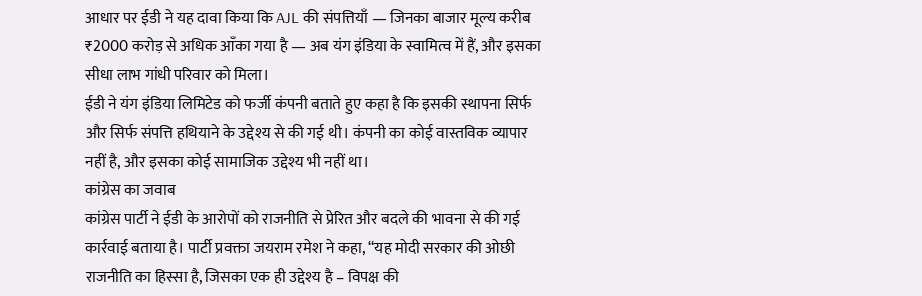आधार पर ईडी ने यह दावा किया कि AJL की संपत्तियाँ — जिनका बाजार मूल्य करीब ₹2000 करोड़ से अधिक आँका गया है — अब यंग इंडिया के स्वामित्व में हैं, और इसका सीधा लाभ गांधी परिवार को मिला।
ईडी ने यंग इंडिया लिमिटेड को फर्जी कंपनी बताते हुए कहा है कि इसकी स्थापना सिर्फ और सिर्फ संपत्ति हथियाने के उद्देश्य से की गई थी। कंपनी का कोई वास्तविक व्यापार नहीं है, और इसका कोई सामाजिक उद्देश्य भी नहीं था।
कांग्रेस का जवाब
कांग्रेस पार्टी ने ईडी के आरोपों को राजनीति से प्रेरित और बदले की भावना से की गई कार्रवाई बताया है। पार्टी प्रवक्ता जयराम रमेश ने कहा, “यह मोदी सरकार की ओछी राजनीति का हिस्सा है, जिसका एक ही उद्देश्य है – विपक्ष की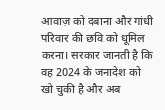आवाज़ को दबाना और गांधी परिवार की छवि को धूमिल करना। सरकार जानती है कि वह 2024 के जनादेश को खो चुकी है और अब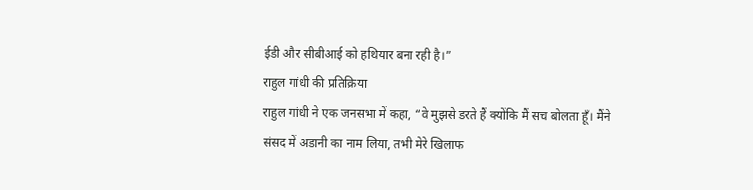ईडी और सीबीआई को हथियार बना रही है।”
राहुल गांधी की प्रतिक्रिया
राहुल गांधी ने एक जनसभा में कहा, “वे मुझसे डरते हैं क्योंकि मैं सच बोलता हूँ। मैंने संसद में अडानी का नाम लिया, तभी मेरे खिलाफ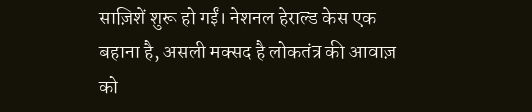साज़िशें शुरू हो गईं। नेशनल हेराल्ड केस एक बहाना है, असली मक्सद है लोकतंत्र की आवाज़ को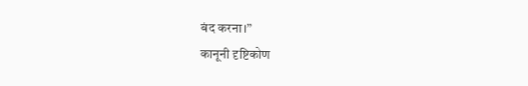बंद करना।”
कानूनी दृष्टिकोण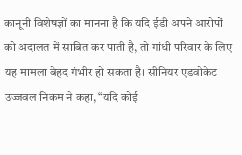कानूनी विशेषज्ञों का मानना है कि यदि ईडी अपने आरोपों को अदालत में साबित कर पाती है, तो गांधी परिवार के लिए यह मामला बेहद गंभीर हो सकता है। सीनियर एडवोकेट उज्जवल निकम ने कहा, “यदि कोई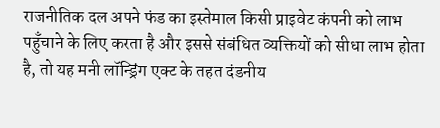राजनीतिक दल अपने फंड का इस्तेमाल किसी प्राइवेट कंपनी को लाभ पहुँचाने के लिए करता है और इससे संबंधित व्यक्तियों को सीधा लाभ होता है, तो यह मनी लॉन्ड्रिंग एक्ट के तहत दंडनीय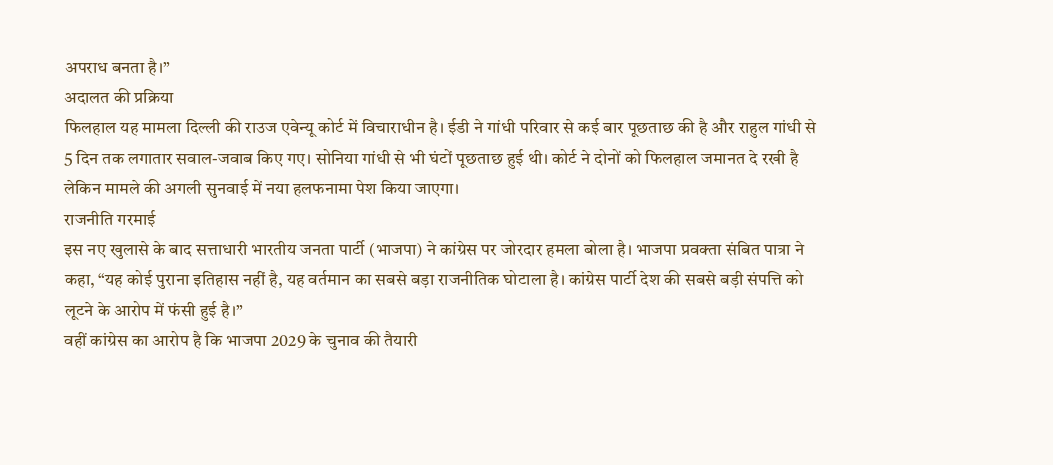अपराध बनता है।”
अदालत की प्रक्रिया
फिलहाल यह मामला दिल्ली की राउज एवेन्यू कोर्ट में विचाराधीन है। ईडी ने गांधी परिवार से कई बार पूछताछ की है और राहुल गांधी से 5 दिन तक लगातार सवाल-जवाब किए गए। सोनिया गांधी से भी घंटों पूछताछ हुई थी। कोर्ट ने दोनों को फिलहाल जमानत दे रखी है लेकिन मामले की अगली सुनवाई में नया हलफनामा पेश किया जाएगा।
राजनीति गरमाई
इस नए खुलासे के बाद सत्ताधारी भारतीय जनता पार्टी (भाजपा) ने कांग्रेस पर जोरदार हमला बोला है। भाजपा प्रवक्ता संबित पात्रा ने कहा, “यह कोई पुराना इतिहास नहीं है, यह वर्तमान का सबसे बड़ा राजनीतिक घोटाला है। कांग्रेस पार्टी देश की सबसे बड़ी संपत्ति को लूटने के आरोप में फंसी हुई है।”
वहीं कांग्रेस का आरोप है कि भाजपा 2029 के चुनाव की तैयारी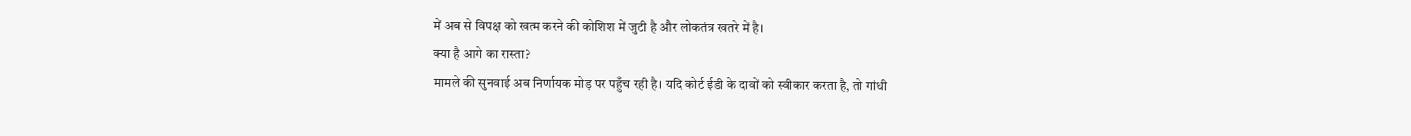में अब से विपक्ष को खत्म करने की कोशिश में जुटी है और लोकतंत्र खतरे में है।
क्या है आगे का रास्ता?
मामले की सुनवाई अब निर्णायक मोड़ पर पहुँच रही है। यदि कोर्ट ईडी के दावों को स्वीकार करता है, तो गांधी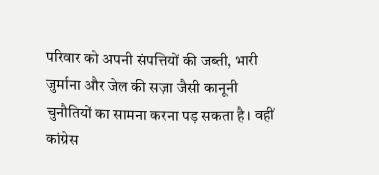परिवार को अपनी संपत्तियों की जब्ती, भारी जुर्माना और जेल की सज़ा जैसी कानूनी चुनौतियों का सामना करना पड़ सकता है। वहीं कांग्रेस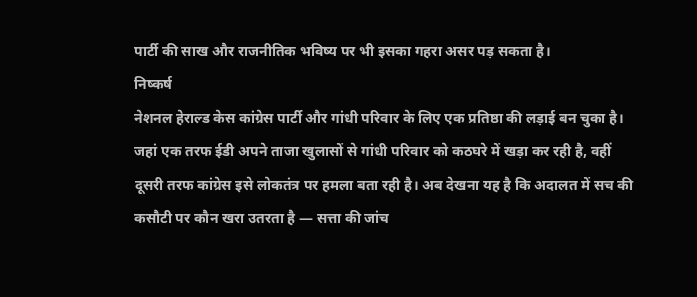पार्टी की साख और राजनीतिक भविष्य पर भी इसका गहरा असर पड़ सकता है।
निष्कर्ष
नेशनल हेराल्ड केस कांग्रेस पार्टी और गांधी परिवार के लिए एक प्रतिष्ठा की लड़ाई बन चुका है। जहां एक तरफ ईडी अपने ताजा खुलासों से गांधी परिवार को कठघरे में खड़ा कर रही है, वहीं दूसरी तरफ कांग्रेस इसे लोकतंत्र पर हमला बता रही है। अब देखना यह है कि अदालत में सच की कसौटी पर कौन खरा उतरता है — सत्ता की जांच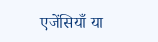एजेंसियाँ या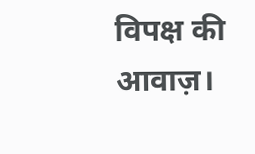विपक्ष की आवाज़।